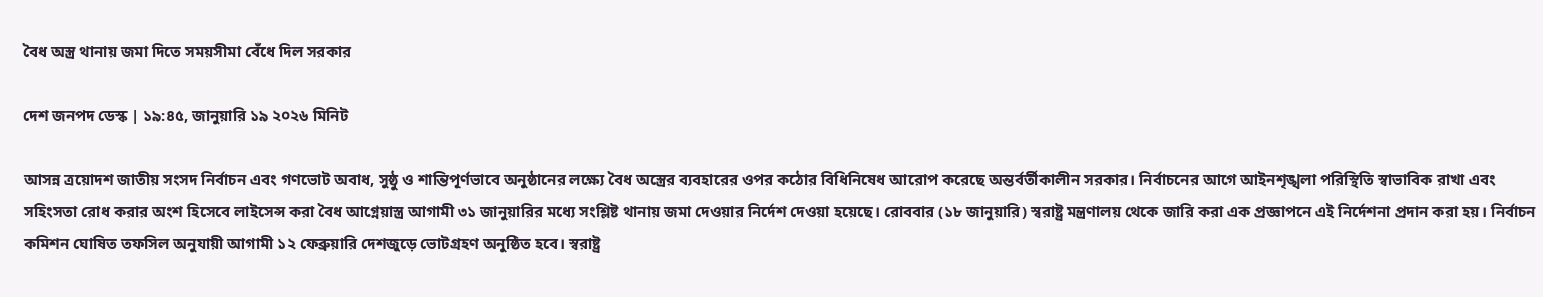বৈধ অস্ত্র থানায় জমা দিতে সময়সীমা বেঁধে দিল সরকার

দেশ জনপদ ডেস্ক | ১৯:৪৫, জানুয়ারি ১৯ ২০২৬ মিনিট

আসন্ন ত্রয়োদশ জাতীয় সংসদ নির্বাচন এবং গণভোট অবাধ, সুষ্ঠু ও শান্তিপূর্ণভাবে অনুষ্ঠানের লক্ষ্যে বৈধ অস্ত্রের ব্যবহারের ওপর কঠোর বিধিনিষেধ আরোপ করেছে অন্তর্বর্তীকালীন সরকার। নির্বাচনের আগে আইনশৃঙ্খলা পরিস্থিতি স্বাভাবিক রাখা এবং সহিংসতা রোধ করার অংশ হিসেবে লাইসেন্স করা বৈধ আগ্নেয়াস্ত্র আগামী ৩১ জানুয়ারির মধ্যে সংশ্লিষ্ট থানায় জমা দেওয়ার নির্দেশ দেওয়া হয়েছে। রোববার (১৮ জানুয়ারি) স্বরাষ্ট্র মন্ত্রণালয় থেকে জারি করা এক প্রজ্ঞাপনে এই নির্দেশনা প্রদান করা হয়। নির্বাচন কমিশন ঘোষিত তফসিল অনুযায়ী আগামী ১২ ফেব্রুয়ারি দেশজুড়ে ভোটগ্রহণ অনুষ্ঠিত হবে। স্বরাষ্ট্র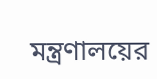মন্ত্রণালয়ের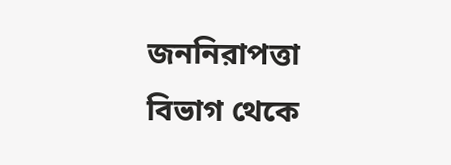জননিরাপত্তা বিভাগ থেকে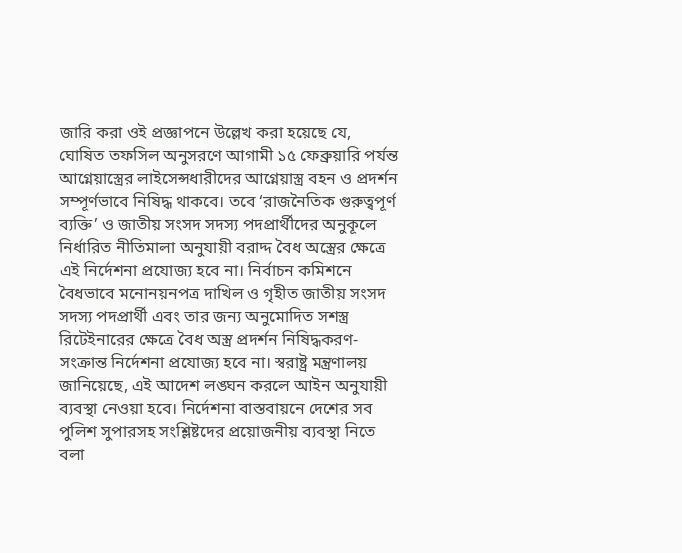জারি করা ওই প্রজ্ঞাপনে উল্লেখ করা হয়েছে যে, ঘোষিত তফসিল অনুসরণে আগামী ১৫ ফেব্রুয়ারি পর্যন্ত আগ্নেয়াস্ত্রের লাইসেন্সধারীদের আগ্নেয়াস্ত্র বহন ও প্রদর্শন সম্পূর্ণভাবে নিষিদ্ধ থাকবে। তবে ‘রাজনৈতিক গুরুত্বপূর্ণ ব্যক্তি’ ও জাতীয় সংসদ সদস্য পদপ্রার্থীদের অনুকূলে নির্ধারিত নীতিমালা অনুযায়ী বরাদ্দ বৈধ অস্ত্রের ক্ষেত্রে এই নির্দেশনা প্রযোজ্য হবে না। নির্বাচন কমিশনে বৈধভাবে মনোনয়নপত্র দাখিল ও গৃহীত জাতীয় সংসদ সদস্য পদপ্রার্থী এবং তার জন্য অনুমোদিত সশস্ত্র রিটেইনারের ক্ষেত্রে বৈধ অস্ত্র প্রদর্শন নিষিদ্ধকরণ-সংক্রান্ত নির্দেশনা প্রযোজ্য হবে না। স্বরাষ্ট্র মন্ত্রণালয় জানিয়েছে, এই আদেশ লঙ্ঘন করলে আইন অনুযায়ী ব্যবস্থা নেওয়া হবে। নির্দেশনা বাস্তবায়নে দেশের সব পুলিশ সুপারসহ সংশ্লিষ্টদের প্রয়োজনীয় ব্যবস্থা নিতে বলা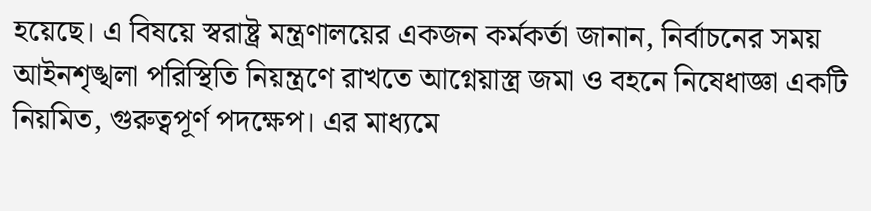হয়েছে। এ বিষয়ে স্বরাষ্ট্র মন্ত্রণালয়ের একজন কর্মকর্তা জানান, নির্বাচনের সময় আইনশৃঙ্খলা পরিস্থিতি নিয়ন্ত্রণে রাখতে আগ্নেয়াস্ত্র জমা ও বহনে নিষেধাজ্ঞা একটি নিয়মিত, গুরুত্বপূর্ণ পদক্ষেপ। এর মাধ্যমে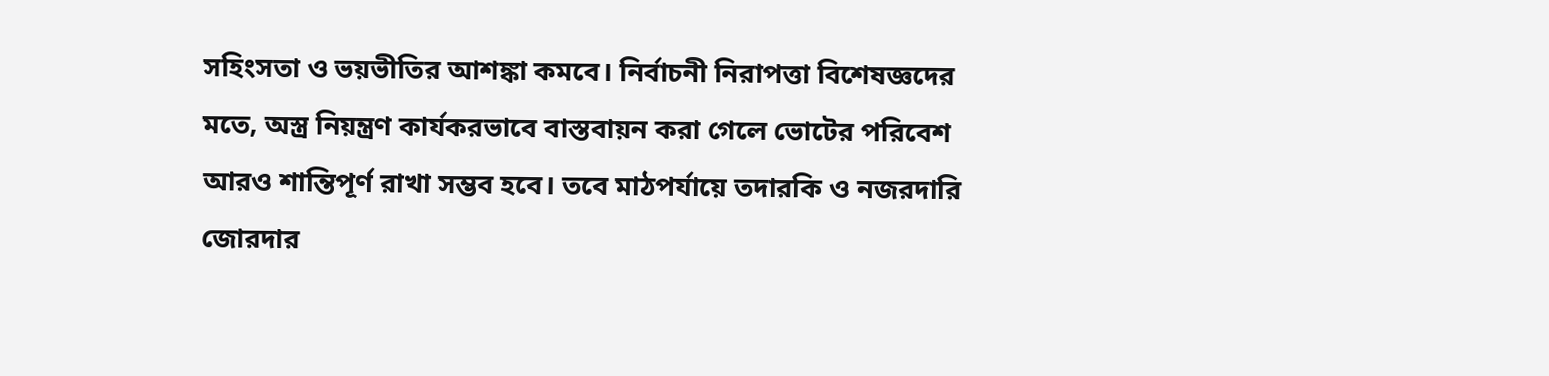সহিংসতা ও ভয়ভীতির আশঙ্কা কমবে। নির্বাচনী নিরাপত্তা বিশেষজ্ঞদের মতে, অস্ত্র নিয়ন্ত্রণ কার্যকরভাবে বাস্তবায়ন করা গেলে ভোটের পরিবেশ আরও শান্তিপূর্ণ রাখা সম্ভব হবে। তবে মাঠপর্যায়ে তদারকি ও নজরদারি জোরদার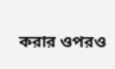করার ওপরও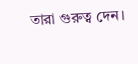তারা গুরুত্ব দেন।